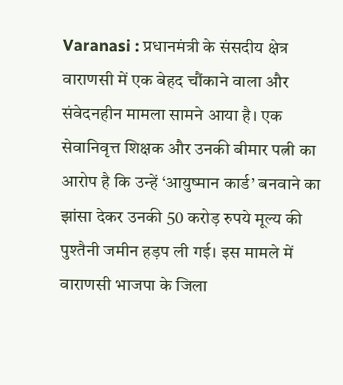Varanasi : प्रधानमंत्री के संसदीय क्षेत्र वाराणसी में एक बेहद चौंकाने वाला और संवेदनहीन मामला सामने आया है। एक सेवानिवृत्त शिक्षक और उनकी बीमार पत्नी का आरोप है कि उन्हें ‘आयुष्मान कार्ड’ बनवाने का झांसा देकर उनकी 50 करोड़ रुपये मूल्य की पुश्तैनी जमीन हड़प ली गई। इस मामले में वाराणसी भाजपा के जिला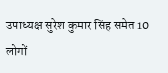उपाध्यक्ष सुरेश कुमार सिंह समेत 10 लोगों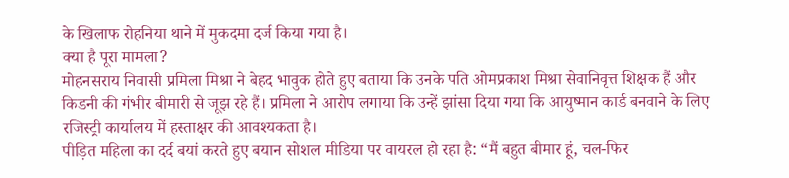के खिलाफ रोहनिया थाने में मुकदमा दर्ज किया गया है।
क्या है पूरा मामला?
मोहनसराय निवासी प्रमिला मिश्रा ने बेहद भावुक होते हुए बताया कि उनके पति ओमप्रकाश मिश्रा सेवानिवृत्त शिक्षक हैं और किडनी की गंभीर बीमारी से जूझ रहे हैं। प्रमिला ने आरोप लगाया कि उन्हें झांसा दिया गया कि आयुष्मान कार्ड बनवाने के लिए रजिस्ट्री कार्यालय में हस्ताक्षर की आवश्यकता है।
पीड़ित महिला का दर्द बयां करते हुए बयान सोशल मीडिया पर वायरल हो रहा है: “मैं बहुत बीमार हूं, चल-फिर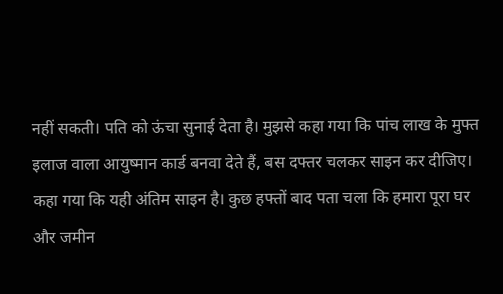नहीं सकती। पति को ऊंचा सुनाई देता है। मुझसे कहा गया कि पांच लाख के मुफ्त इलाज वाला आयुष्मान कार्ड बनवा देते हैं, बस दफ्तर चलकर साइन कर दीजिए। कहा गया कि यही अंतिम साइन है। कुछ हफ्तों बाद पता चला कि हमारा पूरा घर और जमीन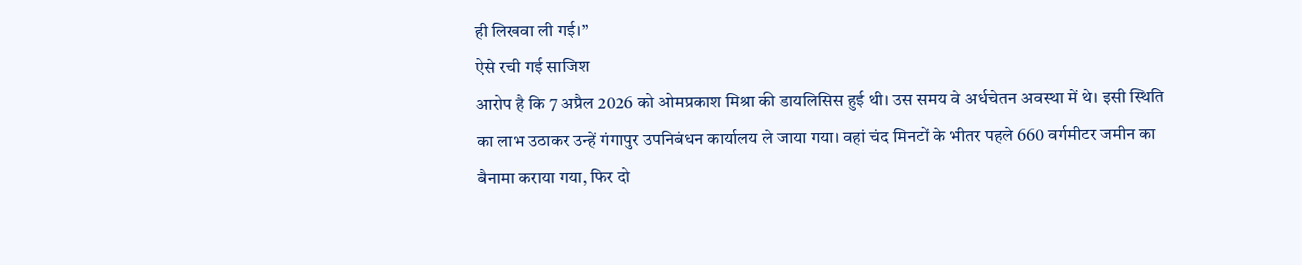ही लिखवा ली गई।”
ऐसे रची गई साजिश
आरोप है कि 7 अप्रैल 2026 को ओमप्रकाश मिश्रा की डायलिसिस हुई थी। उस समय वे अर्धचेतन अवस्था में थे। इसी स्थिति का लाभ उठाकर उन्हें गंगापुर उपनिबंधन कार्यालय ले जाया गया। वहां चंद मिनटों के भीतर पहले 660 वर्गमीटर जमीन का बैनामा कराया गया, फिर दो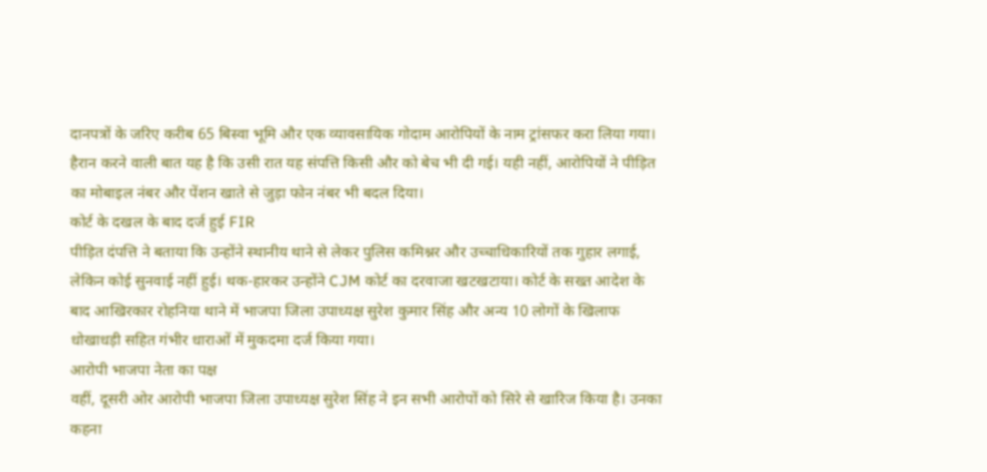दानपत्रों के जरिए करीब 65 बिस्वा भूमि और एक व्यावसायिक गोदाम आरोपियों के नाम ट्रांसफर करा लिया गया। हैरान करने वाली बात यह है कि उसी रात यह संपत्ति किसी और को बेच भी दी गई। यही नहीं, आरोपियों ने पीड़ित का मोबाइल नंबर और पेंशन खाते से जुड़ा फोन नंबर भी बदल दिया।
कोर्ट के दखल के बाद दर्ज हुई FIR
पीड़ित दंपत्ति ने बताया कि उन्होंने स्थानीय थाने से लेकर पुलिस कमिश्नर और उच्चाधिकारियों तक गुहार लगाई, लेकिन कोई सुनवाई नहीं हुई। थक-हारकर उन्होंने CJM कोर्ट का दरवाजा खटखटाया। कोर्ट के सख्त आदेश के बाद आखिरकार रोहनिया थाने में भाजपा जिला उपाध्यक्ष सुरेश कुमार सिंह और अन्य 10 लोगों के खिलाफ धोखाधड़ी सहित गंभीर धाराओं में मुकदमा दर्ज किया गया।
आरोपी भाजपा नेता का पक्ष
वहीं, दूसरी ओर आरोपी भाजपा जिला उपाध्यक्ष सुरेश सिंह ने इन सभी आरोपों को सिरे से खारिज किया है। उनका कहना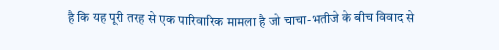है कि यह पूरी तरह से एक पारिवारिक मामला है जो चाचा-भतीजे के बीच विवाद से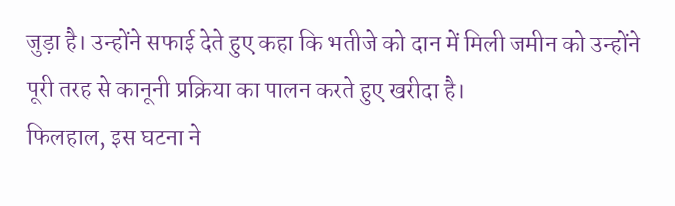जुड़ा है। उन्होंने सफाई देते हुए कहा कि भतीजे को दान में मिली जमीन को उन्होंने पूरी तरह से कानूनी प्रक्रिया का पालन करते हुए खरीदा है।
फिलहाल, इस घटना ने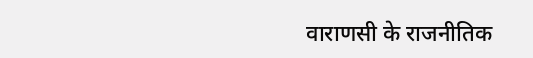वाराणसी के राजनीतिक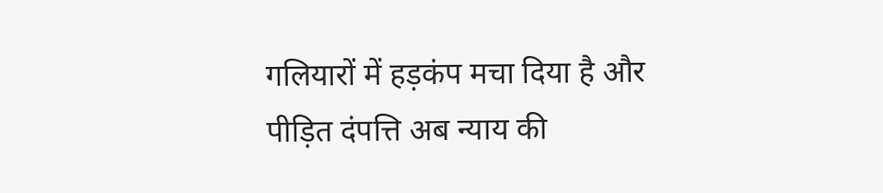गलियारों में हड़कंप मचा दिया है और पीड़ित दंपत्ति अब न्याय की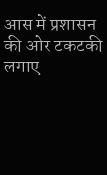आस में प्रशासन की ओर टकटकी लगाए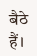बैठे हैं।